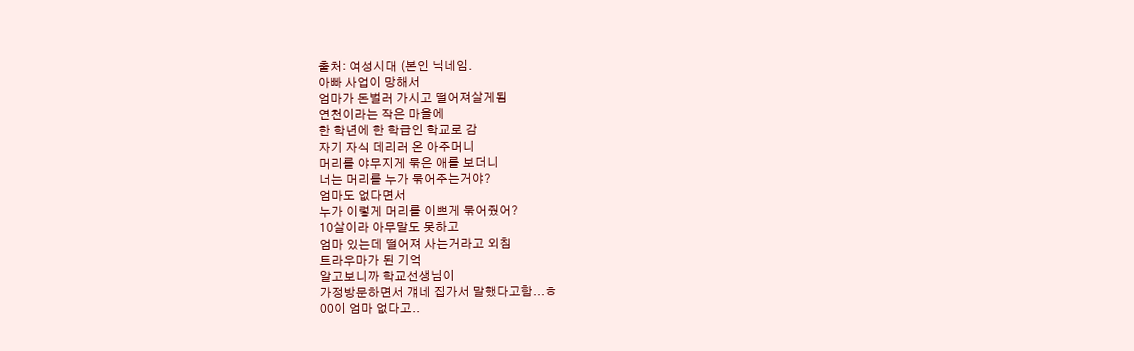출처: 여성시대 (본인 닉네임.
아빠 사업이 망해서
엄마가 돈벌러 가시고 떨어져살게됨
연천이라는 작은 마을에
한 학년에 한 학급인 학교로 감
자기 자식 데리러 온 아주머니
머리를 야무지게 묶은 애를 보더니
너는 머리를 누가 묶어주는거야?
엄마도 없다면서
누가 이렇게 머리를 이쁘게 묶어줬어?
10살이라 아무말도 못하고
엄마 있는데 떨어져 사는거라고 외침
트라우마가 된 기억
알고보니까 학교선생님이
가정방문하면서 걔네 집가서 말했다고함...ㅎ
00이 엄마 없다고..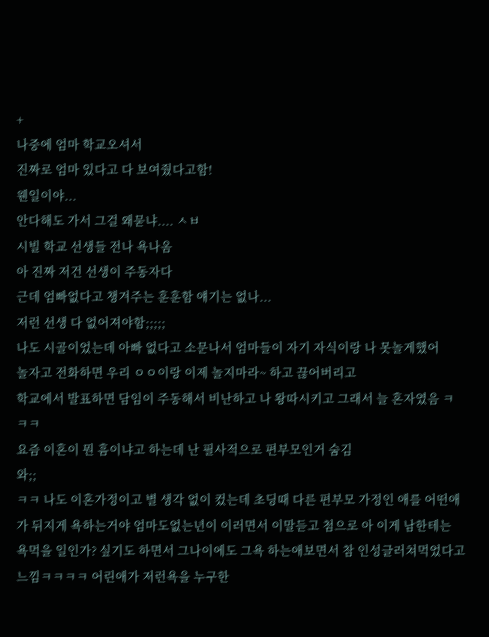+
나중에 엄마 학교오셔서
진짜로 엄마 있다고 다 보여줬다고함!
웬일이야...
안다해도 가서 그걸 왜묻냐.... ㅅㅂ
시빌 학교 선생들 전나 욕나옴
아 진짜 저건 선생이 주동자다
근데 엄빠없다고 챙겨주는 훈훈함 얘기는 없나...
저런 선생 다 없어져야함;;;;;
나도 시골이었는데 아빠 없다고 소문나서 엄마들이 자기 자식이랑 나 못놀게했어
놀자고 전화하면 우리 ㅇㅇ이랑 이제 놀지마라~ 하고 끊어버리고
학교에서 발표하면 담임이 주동해서 비난하고 나 왕따시키고 그래서 늘 혼자였음 ㅋㅋㅋ
요즘 이혼이 뭔 흠이냐고 하는데 난 필사적으로 편부모인거 숨김
와;;
ㅋㅋ 나도 이혼가정이고 별 생각 없이 컸는데 초딩때 다른 편부모 가정인 애를 어떤애가 뒤지게 욕하는거야 엄마도없는년이 이러면서 이말듣고 첨으로 아 이게 남한테는 욕먹을 일인가? 싶기도 하면서 그나이에도 그욕 하는애보면서 참 인성글러쳐먹었다고 느낌ㅋㅋㅋㅋ 어린애가 저런욕을 누구한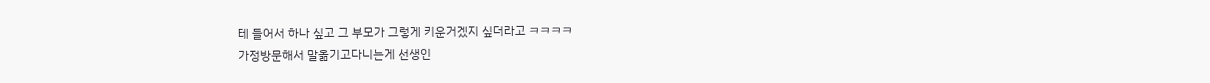테 들어서 하나 싶고 그 부모가 그렇게 키운거겠지 싶더라고 ㅋㅋㅋㅋ
가정방문해서 말옮기고다니는게 선생인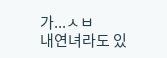가...ㅅㅂ
내연녀라도 있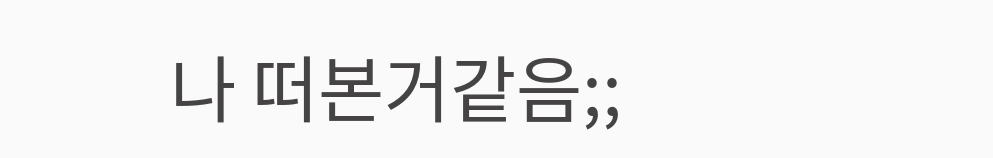나 떠본거같음;;